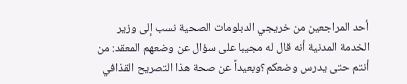أحد المراجعين من خريجي الدبلومات الصحية نسب إلى وزير الخدمة المدنية أنه قال له مجيبا على سؤال عن وضعهم المعقد: من أنتم حتى يدرس وضعكم؟وبعيداً عن صحة هذا التصريح القذافي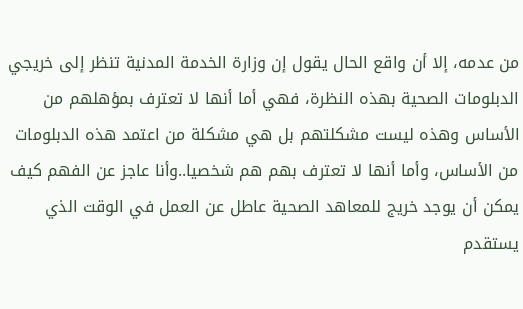من عدمه، إلا أن واقع الحال يقول إن وزارة الخدمة المدنية تنظر إلى خريجي الدبلومات الصحية بهذه النظرة، فهي أما أنها لا تعترف بمؤهلهم من الأساس وهذه ليست مشكلتهم بل هي مشكلة من اعتمد هذه الدبلومات من الأساس، وأما أنها لا تعترف بهم هم شخصيا..وأنا عاجز عن الفهم كيف يمكن أن يوجد خريج للمعاهد الصحية عاطل عن العمل في الوقت الذي يستقدم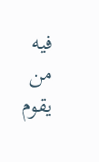فيه من يقوم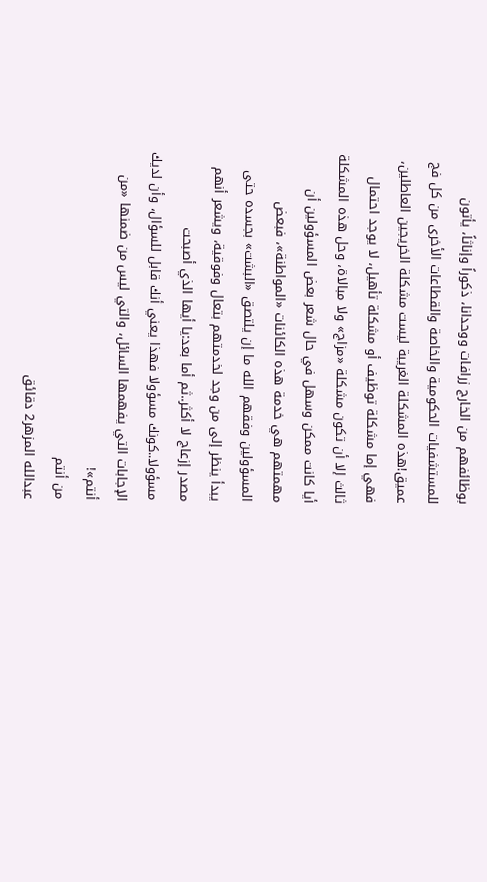بوظائفهم من الخارج زرافات ووحدانا، ذكوراً وإناثاً، يأتون للمستشفيات الحكومية والخاصة والقطاعات الأخرى من كل فج عميق!هذه المشكلة الغريبة ليست مشكلة الخريجين العاطلين، فهي إما مشكلة توظيف أو مشكلة تأهيل، لا يوجد احتمال ثالث إلا أن تكون مشكلة «مزاج» ولا مبالاة، وحل هذه المشكلة أيا كانت ممكن وسهل في حال شعر بعض المسؤولين أن مهمتهم هي خدمة هذه الكائنات «المواطنة»، فبعض المسؤولين وفقهم الله ما إن يلتصق «البشت» بجسده حتى يبدأ ينظر إلى من وجد لخدمتهم بتعال وفوقية، ويشعر أنهم مصدر إزعاج لا أكثر..ثم أما بعد:يا أيها الذي أصبحت مسؤولا..كونك مسؤولا فهذا يعني أنك قابل للسؤال، وأن لديك الإجابات التي يفهمها السائل، والتي ليس من ضمنها «من أنتم»!
من أنتم
عبدالله المزهر2 دقائق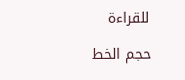للقراءة

حجم الخط